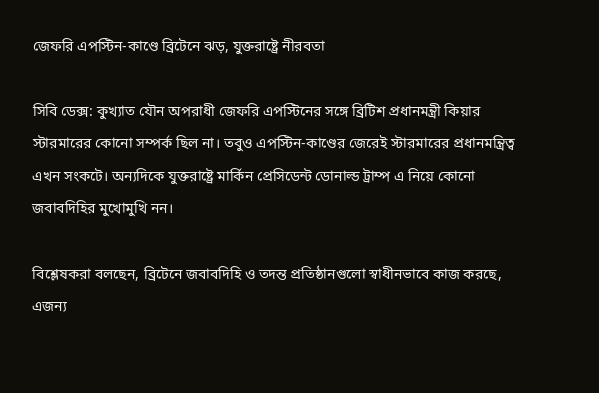জেফরি এপস্টিন-কাণ্ডে ব্রিটেনে ঝড়, যুক্তরাষ্ট্রে নীরবতা

সিবি ডেক্স: কুখ্যাত যৌন অপরাধী জেফরি এপস্টিনের সঙ্গে ব্রিটিশ প্রধানমন্ত্রী কিয়ার স্টারমারের কোনো সম্পর্ক ছিল না। তবুও এপস্টিন-কাণ্ডের জেরেই স্টারমারের প্রধানমন্ত্রিত্ব এখন সংকটে। অন্যদিকে যুক্তরাষ্ট্রে মার্কিন প্রেসিডেন্ট ডোনাল্ড ট্রাম্প এ নিয়ে কোনো জবাবদিহির মুখোমুখি নন।

বিশ্লেষকরা বলছেন, ব্রিটেনে জবাবদিহি ও তদন্ত প্রতিষ্ঠানগুলো স্বাধীনভাবে কাজ করছে, এজন্য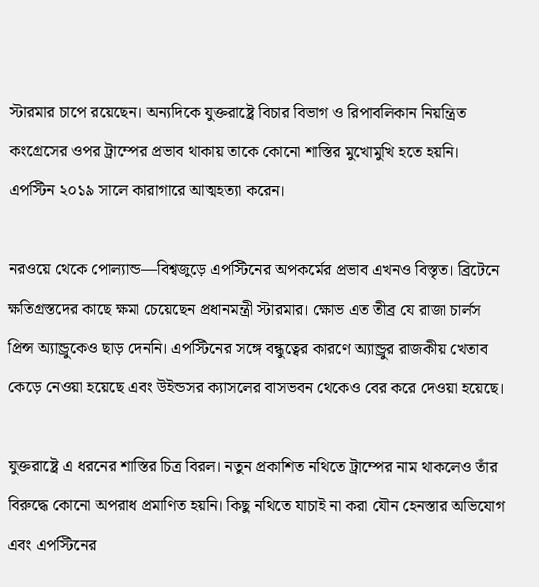স্টারমার চাপে রয়েছেন। অন্যদিকে যুক্তরাষ্ট্রে বিচার বিভাগ ও রিপাবলিকান নিয়ন্ত্রিত কংগ্রেসের ওপর ট্রাম্পের প্রভাব থাকায় তাকে কোনো শাস্তির মুখোমুখি হতে হয়নি। এপস্টিন ২০১৯ সালে কারাগারে আত্মহত্যা করেন।

নরওয়ে থেকে পোল্যান্ড—বিশ্বজুড়ে এপস্টিনের অপকর্মের প্রভাব এখনও বিস্তৃত। ব্রিটেনে ক্ষতিগ্রস্তদের কাছে ক্ষমা চেয়েছেন প্রধানমন্ত্রী স্টারমার। ক্ষোভ এত তীব্র যে রাজা চার্লস প্রিন্স অ্যান্ড্রুকেও ছাড় দেননি। এপস্টিনের সঙ্গে বন্ধুত্বের কারণে অ্যান্ড্রুর রাজকীয় খেতাব কেড়ে নেওয়া হয়েছে এবং উইন্ডসর ক্যাসলের বাসভবন থেকেও বের করে দেওয়া হয়েছে।

যুক্তরাষ্ট্রে এ ধরনের শাস্তির চিত্র বিরল। নতুন প্রকাশিত নথিতে ট্রাম্পের নাম থাকলেও তাঁর বিরুদ্ধে কোনো অপরাধ প্রমাণিত হয়নি। কিছু নথিতে যাচাই না করা যৌন হেনস্তার অভিযোগ এবং এপস্টিনের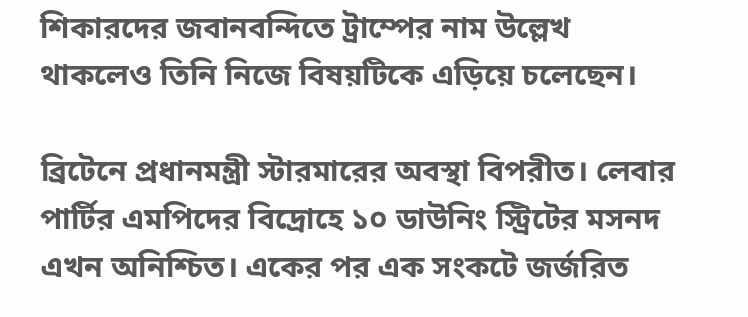শিকারদের জবানবন্দিতে ট্রাম্পের নাম উল্লেখ থাকলেও তিনি নিজে বিষয়টিকে এড়িয়ে চলেছেন।

ব্রিটেনে প্রধানমন্ত্রী স্টারমারের অবস্থা বিপরীত। লেবার পার্টির এমপিদের বিদ্রোহে ১০ ডাউনিং স্ট্রিটের মসনদ এখন অনিশ্চিত। একের পর এক সংকটে জর্জরিত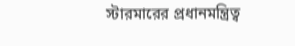স্টারমারের প্রধানমন্ত্রিত্ব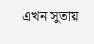এখন সুতায়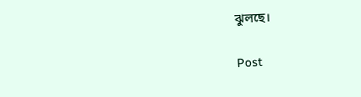ঝুলছে।

Post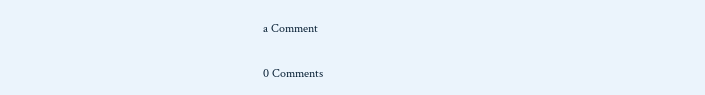a Comment

0 Comments